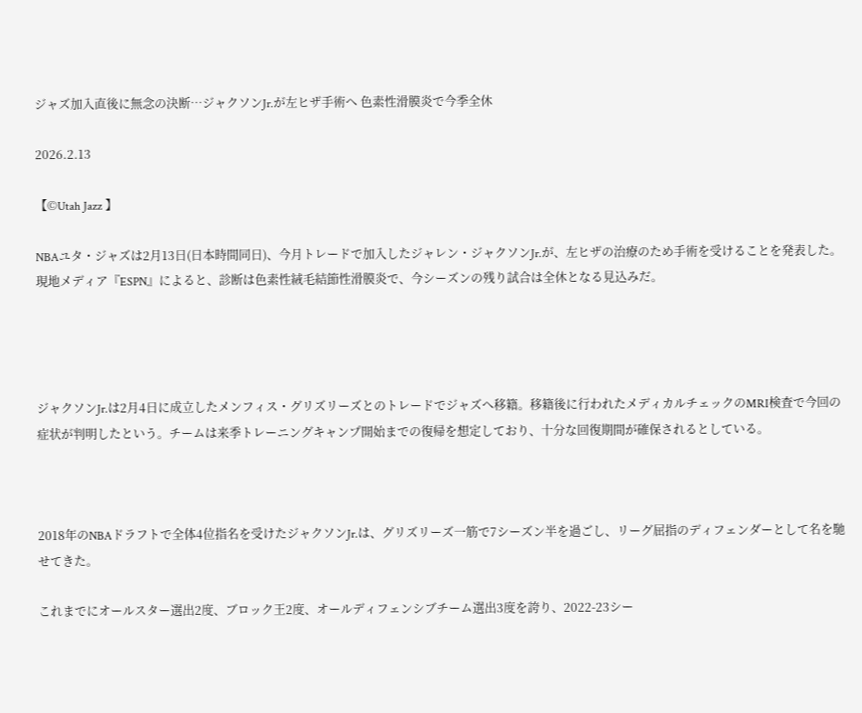ジャズ加入直後に無念の決断…ジャクソンJr.が左ヒザ手術へ 色素性滑膜炎で今季全休

2026.2.13

【©Utah Jazz 】

NBAユタ・ジャズは2月13日(日本時間同日)、今月トレードで加入したジャレン・ジャクソンJr.が、左ヒザの治療のため手術を受けることを発表した。現地メディア『ESPN』によると、診断は色素性絨毛結節性滑膜炎で、今シーズンの残り試合は全休となる見込みだ。




ジャクソンJr.は2月4日に成立したメンフィス・グリズリーズとのトレードでジャズへ移籍。移籍後に行われたメディカルチェックのMRI検査で今回の症状が判明したという。チームは来季トレーニングキャンプ開始までの復帰を想定しており、十分な回復期間が確保されるとしている。



2018年のNBAドラフトで全体4位指名を受けたジャクソンJr.は、グリズリーズ一筋で7シーズン半を過ごし、リーグ屈指のディフェンダーとして名を馳せてきた。

これまでにオールスター選出2度、ブロック王2度、オールディフェンシブチーム選出3度を誇り、2022-23シー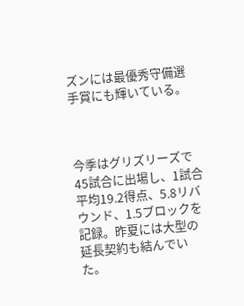ズンには最優秀守備選手賞にも輝いている。



今季はグリズリーズで45試合に出場し、1試合平均19.2得点、5.8リバウンド、1.5ブロックを記録。昨夏には大型の延長契約も結んでいた。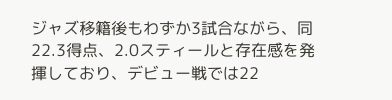ジャズ移籍後もわずか3試合ながら、同22.3得点、2.0スティールと存在感を発揮しており、デビュー戦では22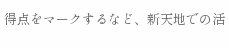得点をマークするなど、新天地での活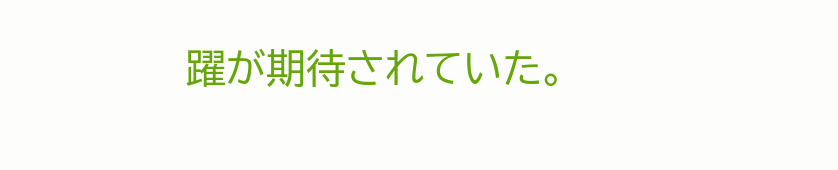躍が期待されていた。